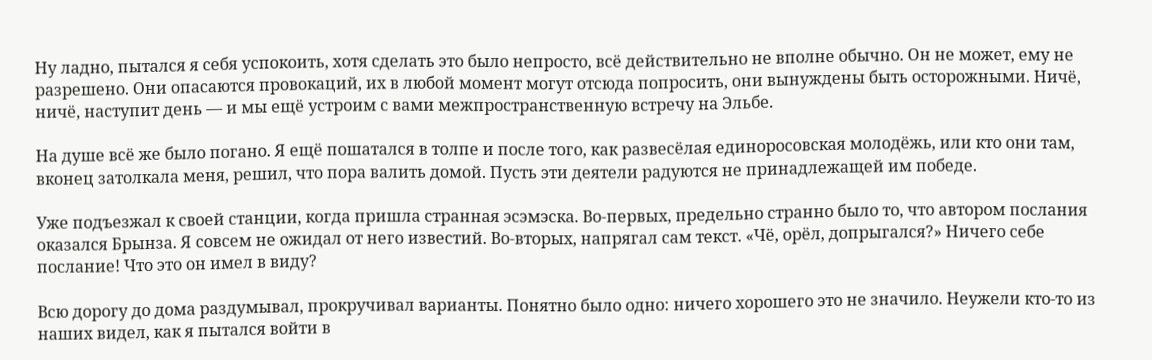Ну ладно, пытался я себя успокоить, хотя сделать это было непросто, всё действительно не вполне обычно. Он не может, ему не разрешено. Они опасаются провокаций, их в любой момент могут отсюда попросить, они вынуждены быть осторожными. Ничё, ничё, наступит день — и мы ещё устроим с вами межпространственную встречу на Эльбе.

На душе всё же было погано. Я ещё пошатался в толпе и после того, как развесёлая единоросовская молодёжь, или кто они там, вконец затолкала меня, решил, что пора валить домой. Пусть эти деятели радуются не принадлежащей им победе.

Уже подъезжал к своей станции, когда пришла странная эсэмэска. Во-первых, предельно странно было то, что автором послания оказался Брынза. Я совсем не ожидал от него известий. Во-вторых, напрягал сам текст. «Чё, орёл, допрыгался?» Ничего себе послание! Что это он имел в виду?

Всю дорогу до дома раздумывал, прокручивал варианты. Понятно было одно: ничего хорошего это не значило. Неужели кто-то из наших видел, как я пытался войти в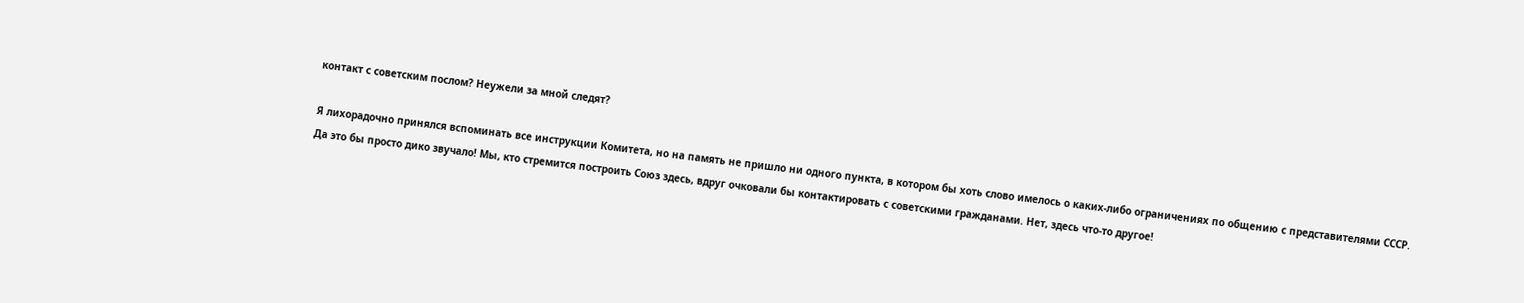контакт с советским послом? Неужели за мной следят?

Я лихорадочно принялся вспоминать все инструкции Комитета, но на память не пришло ни одного пункта, в котором бы хоть слово имелось о каких-либо ограничениях по общению с представителями СССР. Да это бы просто дико звучало! Мы, кто стремится построить Союз здесь, вдруг очковали бы контактировать с советскими гражданами. Нет, здесь что-то другое!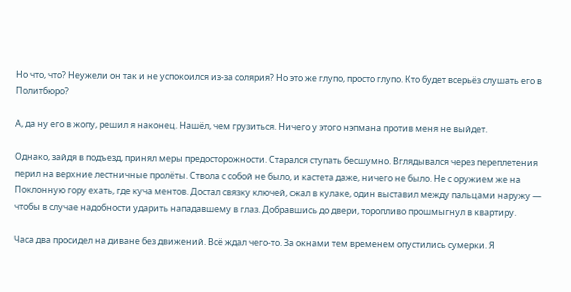Но что, что? Неужели он так и не успокоился из-за солярия? Но это же глупо, просто глупо. Кто будет всерьёз слушать его в Политбюро?

А, да ну его в жопу, решил я наконец. Нашёл, чем грузиться. Ничего у этого нэпмана против меня не выйдет.

Однако, зайдя в подъезд, принял меры предосторожности. Старался ступать бесшумно. Вглядывался через переплетения перил на верхние лестничные пролёты. Ствола с собой не было, и кастета даже, ничего не было. Не с оружием же на Поклонную гору ехать, где куча ментов. Достал связку ключей, сжал в кулаке, один выставил между пальцами наружу — чтобы в случае надобности ударить нападавшему в глаз. Добравшись до двери, торопливо прошмыгнул в квартиру.

Часа два просидел на диване без движений. Всё ждал чего-то. За окнами тем временем опустились сумерки. Я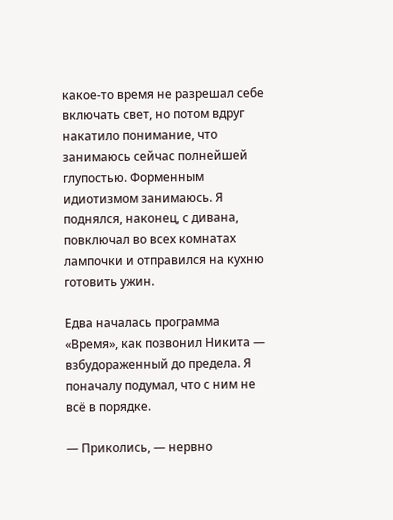какое-то время не разрешал себе включать свет, но потом вдруг накатило понимание, что занимаюсь сейчас полнейшей глупостью. Форменным идиотизмом занимаюсь. Я поднялся, наконец, с дивана, повключал во всех комнатах лампочки и отправился на кухню готовить ужин.

Едва началась программа «Время», как позвонил Никита — взбудораженный до предела. Я поначалу подумал, что с ним не всё в порядке.

— Приколись, — нервно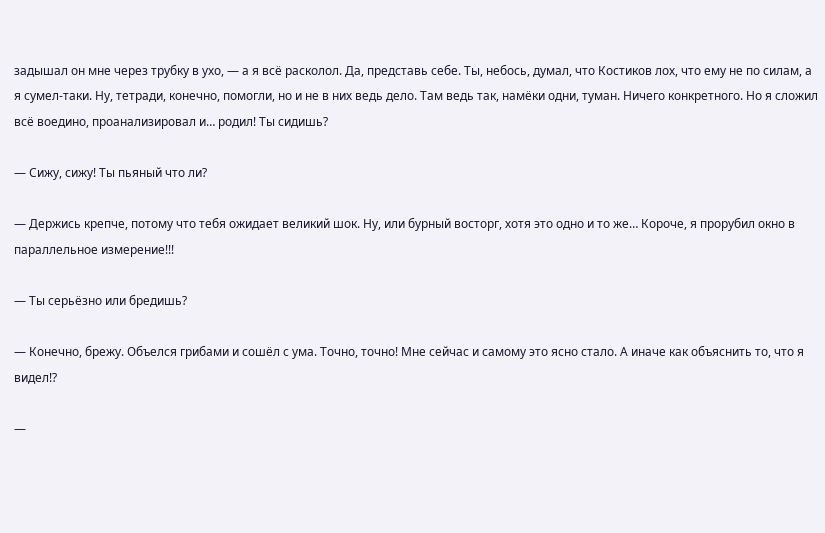задышал он мне через трубку в ухо, — а я всё расколол. Да, представь себе. Ты, небось, думал, что Костиков лох, что ему не по силам, а я сумел-таки. Ну, тетради, конечно, помогли, но и не в них ведь дело. Там ведь так, намёки одни, туман. Ничего конкретного. Но я сложил всё воедино, проанализировал и… родил! Ты сидишь?

— Сижу, сижу! Ты пьяный что ли?

— Держись крепче, потому что тебя ожидает великий шок. Ну, или бурный восторг, хотя это одно и то же… Короче, я прорубил окно в параллельное измерение!!!

— Ты серьёзно или бредишь?

— Конечно, брежу. Объелся грибами и сошёл с ума. Точно, точно! Мне сейчас и самому это ясно стало. А иначе как объяснить то, что я видел!?

—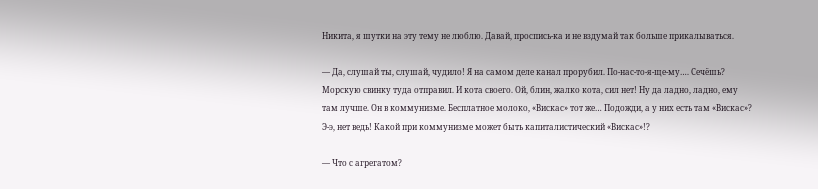Никита, я шутки на эту тему не люблю. Давай, проспись-ка и не вздумай так больше прикалываться.

— Да, слушай ты, слушай, чудило! Я на самом деле канал прорубил. По-нас-то-я-ще-му…. Сечёшь? Морскую свинку туда отправил. И кота своего. Ой, блин, жалко кота, сил нет! Ну да ладно, ладно, ему там лучше. Он в коммунизме. Бесплатное молоко, «Вискас» тот же… Подожди, а у них есть там «Вискас»? Э-э, нет ведь! Какой при коммунизме может быть капиталистический «Вискас»!?

— Что с агрегатом?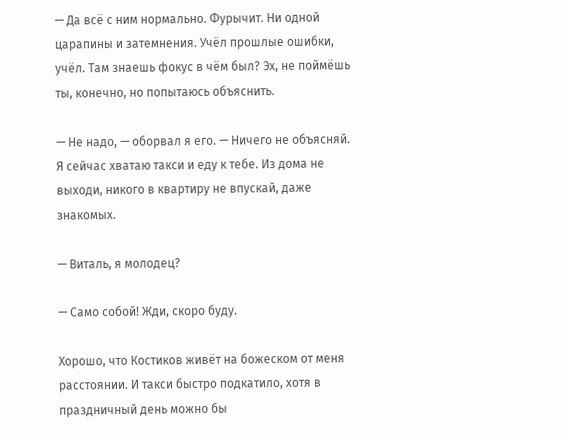— Да всё с ним нормально. Фурычит. Ни одной царапины и затемнения. Учёл прошлые ошибки, учёл. Там знаешь фокус в чём был? Эх, не поймёшь ты, конечно, но попытаюсь объяснить.

— Не надо, — оборвал я его. — Ничего не объясняй. Я сейчас хватаю такси и еду к тебе. Из дома не выходи, никого в квартиру не впускай, даже знакомых.

— Виталь, я молодец?

— Само собой! Жди, скоро буду.

Хорошо, что Костиков живёт на божеском от меня расстоянии. И такси быстро подкатило, хотя в праздничный день можно бы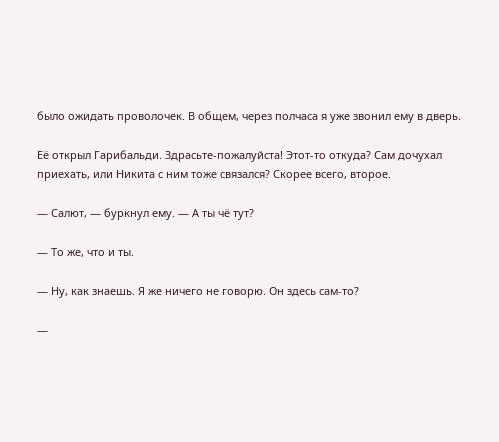было ожидать проволочек. В общем, через полчаса я уже звонил ему в дверь.

Её открыл Гарибальди. Здрасьте-пожалуйста! Этот-то откуда? Сам дочухал приехать, или Никита с ним тоже связался? Скорее всего, второе.

— Салют, — буркнул ему. — А ты чё тут?

— То же, что и ты.

— Ну, как знаешь. Я же ничего не говорю. Он здесь сам-то?

—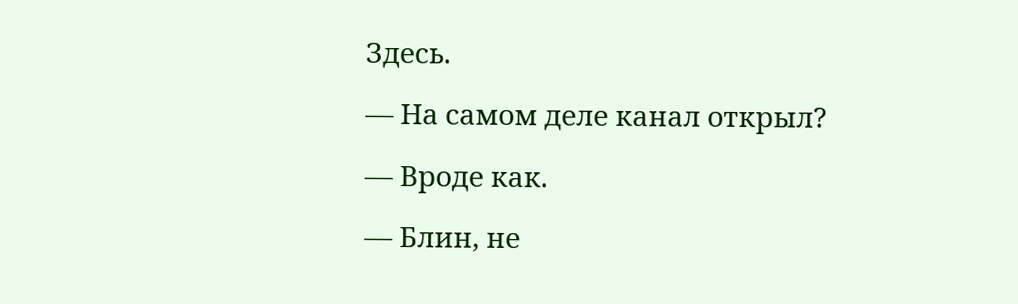Здесь.

— На самом деле канал открыл?

— Вроде как.

— Блин, не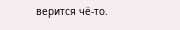верится чё-то.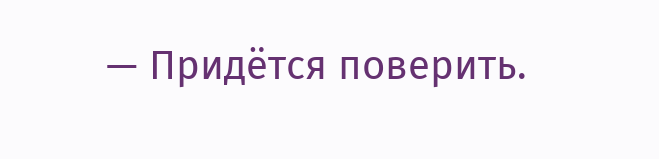— Придётся поверить.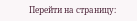Перейти на страницу: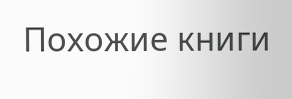Похожие книги